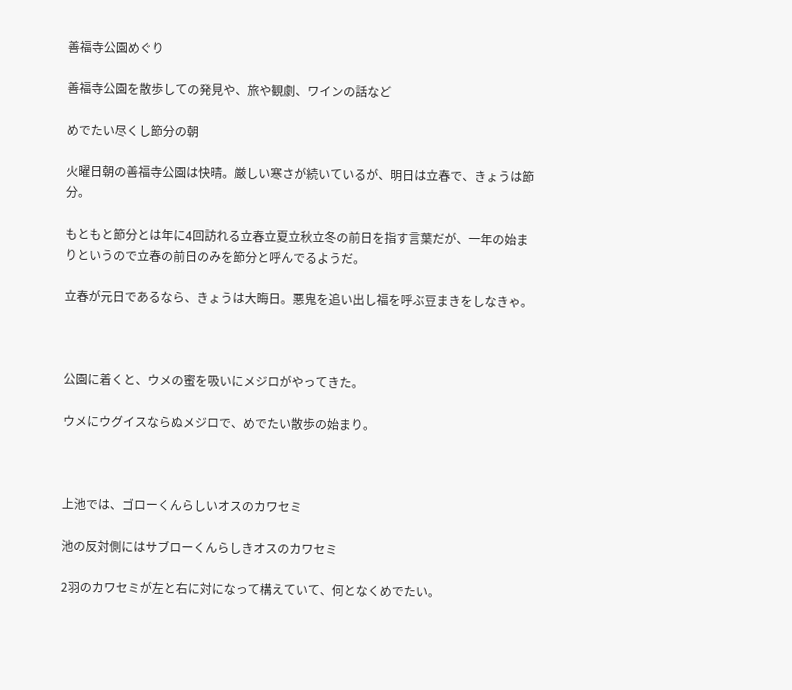善福寺公園めぐり

善福寺公園を散歩しての発見や、旅や観劇、ワインの話など

めでたい尽くし節分の朝

火曜日朝の善福寺公園は快晴。厳しい寒さが続いているが、明日は立春で、きょうは節分。

もともと節分とは年に4回訪れる立春立夏立秋立冬の前日を指す言葉だが、一年の始まりというので立春の前日のみを節分と呼んでるようだ。

立春が元日であるなら、きょうは大晦日。悪鬼を追い出し福を呼ぶ豆まきをしなきゃ。



公園に着くと、ウメの蜜を吸いにメジロがやってきた。

ウメにウグイスならぬメジロで、めでたい散歩の始まり。



上池では、ゴローくんらしいオスのカワセミ

池の反対側にはサブローくんらしきオスのカワセミ

2羽のカワセミが左と右に対になって構えていて、何となくめでたい。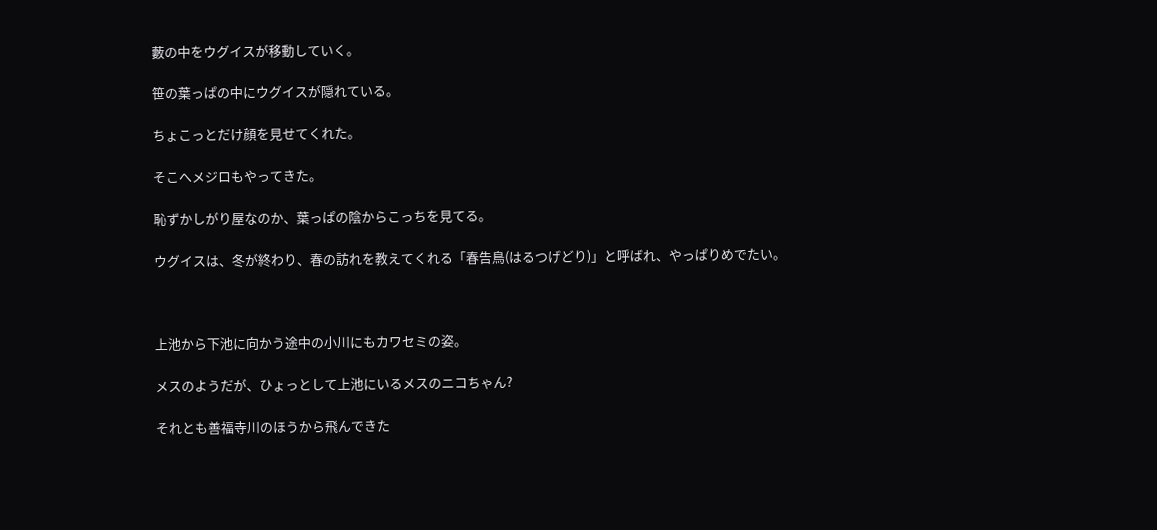藪の中をウグイスが移動していく。

笹の葉っぱの中にウグイスが隠れている。

ちょこっとだけ顔を見せてくれた。

そこへメジロもやってきた。

恥ずかしがり屋なのか、葉っぱの陰からこっちを見てる。

ウグイスは、冬が終わり、春の訪れを教えてくれる「春告鳥(はるつげどり)」と呼ばれ、やっぱりめでたい。



上池から下池に向かう途中の小川にもカワセミの姿。

メスのようだが、ひょっとして上池にいるメスのニコちゃん?

それとも善福寺川のほうから飛んできた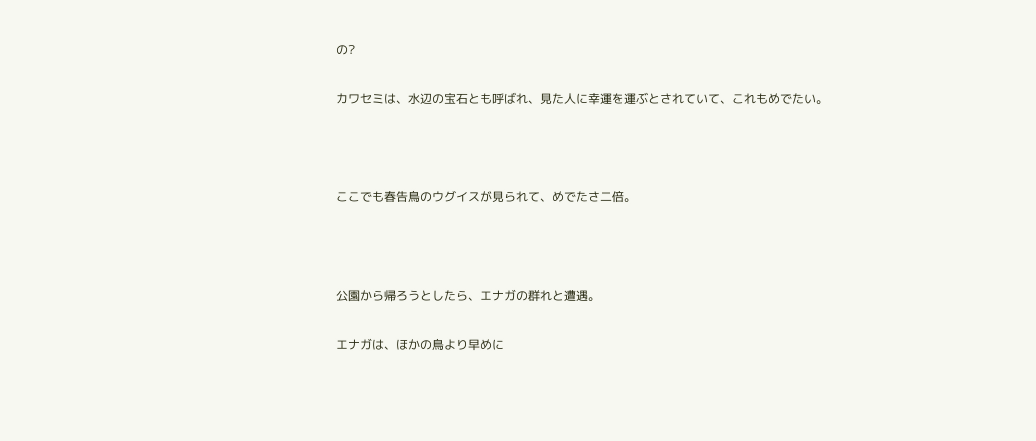の?

カワセミは、水辺の宝石とも呼ばれ、見た人に幸運を運ぶとされていて、これもめでたい。



ここでも春告鳥のウグイスが見られて、めでたさ二倍。



公園から帰ろうとしたら、エナガの群れと遭遇。

エナガは、ほかの鳥より早めに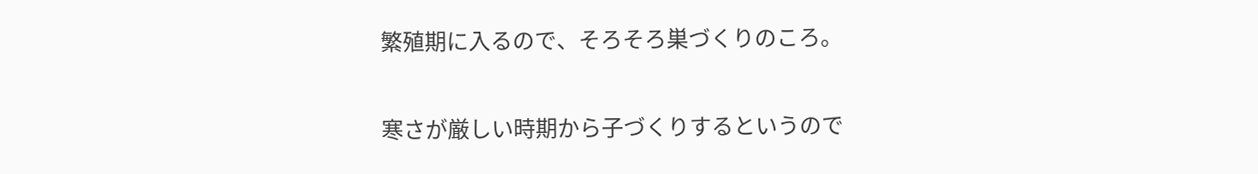繁殖期に入るので、そろそろ巣づくりのころ。

寒さが厳しい時期から子づくりするというので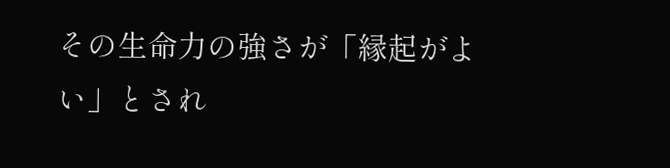その生命力の強さが「縁起がよい」とされ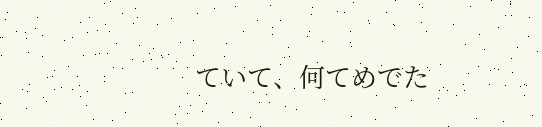ていて、何てめでた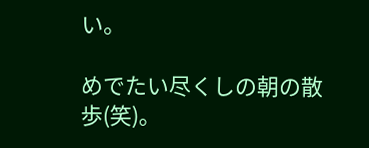い。

めでたい尽くしの朝の散歩(笑)。